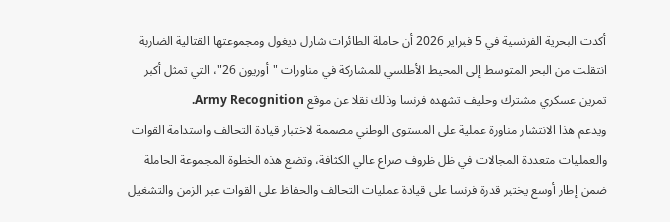أكدت البحرية الفرنسية في 5 فبراير 2026 أن حاملة الطائرات شارل ديغول ومجموعتها القتالية الضاربة انتقلت من البحر المتوسط إلى المحيط الأطلسي للمشاركة في مناورات "أوريون 26"، التي تمثل أكبر تمرين عسكري مشترك وحليف تشهده فرنسا وذلك نقلا عن موقع Army Recognition.
ويدعم هذا الانتشار مناورة عملية على المستوى الوطني مصممة لاختبار قيادة التحالف واستدامة القوات والعمليات متعددة المجالات في ظل ظروف صراع عالي الكثافة، وتضع هذه الخطوة المجموعة الحاملة ضمن إطار أوسع يختبر قدرة فرنسا على قيادة عمليات التحالف والحفاظ على القوات عبر الزمن والتشغيل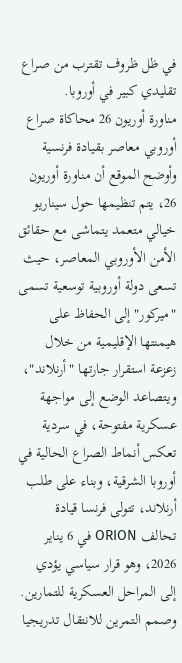في ظل ظروف تقترب من صراع تقليدي كبير في أوروبا.
مناورة أوريون 26 محاكاة صراع أوروبي معاصر بقيادة فرنسية
وأوضح الموقع أن مناورة أوريون 26، يتم تنظيمها حول سيناريو خيالي متعمد يتماشى مع حقائق الأمن الأوروبي المعاصر، حيث تسعى دولة أوروبية توسعية تسمى "ميركور" إلى الحفاظ على هيمنتها الإقليمية من خلال زعزعة استقرار جارتها "أرنلاند"، ويتصاعد الوضع إلى مواجهة عسكرية مفتوحة، في سردية تعكس أنماط الصراع الحالية في أوروبا الشرقية، وبناء على طلب أرنلاند، تتولى فرنسا قيادة تحالف ORION في 6 يناير 2026، وهو قرار سياسي يؤدي إلى المراحل العسكرية للتمارين.
وصمم التمرين للانتقال تدريجيا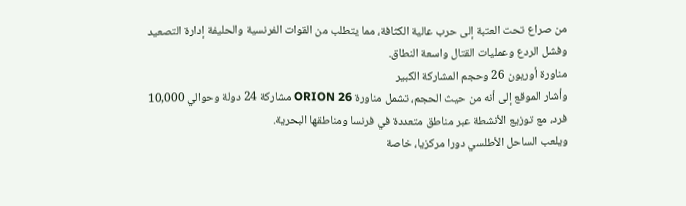من صراع تحت العتبة إلى حرب عالية الكثافة، مما يتطلب من القوات الفرنسية والحليفة إدارة التصعيد وفشل الردع وعمليات القتال واسعة النطاق.
مناورة أوريون 26 وحجم المشاركة الكبير
وأشار الموقع إلى أنه من حيث الحجم، تشمل مناورة ORION 26 مشاركة 24 دولة وحوالي 10,000 فرد، مع توزيع الأنشطة عبر مناطق متعددة في فرنسا ومناطقها البحرية.
ويلعب الساحل الأطلسي دورا مركزيا، خاصة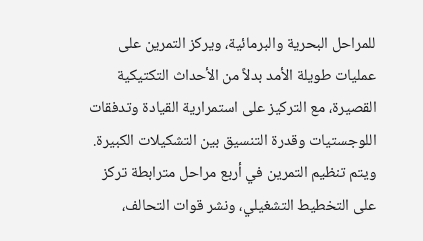للمراحل البحرية والبرمائية، ويركز التمرين على عمليات طويلة الأمد بدلاً من الأحداث التكتيكية القصيرة، مع التركيز على استمرارية القيادة وتدفقات اللوجستيات وقدرة التنسيق بين التشكيلات الكبيرة.
ويتم تنظيم التمرين في أربع مراحل مترابطة تركز على التخطيط التشغيلي، ونشر قوات التحالف،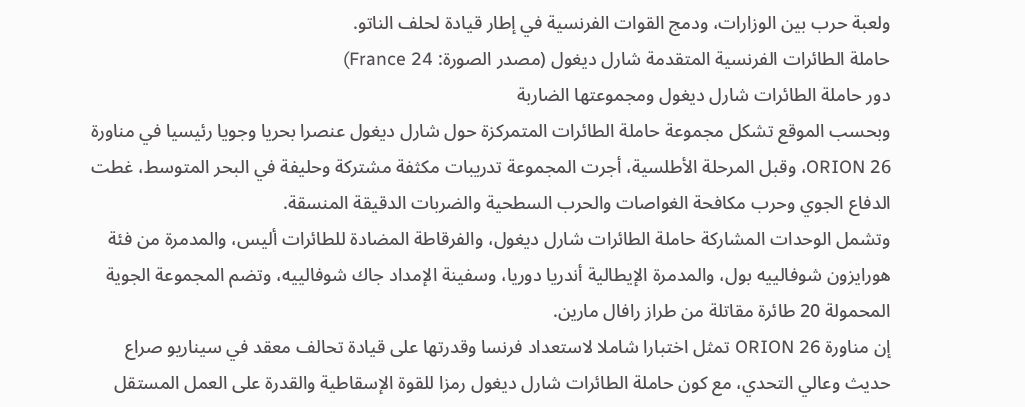ولعبة حرب بين الوزارات، ودمج القوات الفرنسية في إطار قيادة لحلف الناتو.
حاملة الطائرات الفرنسية المتقدمة شارل ديغول (مصدر الصورة: France 24)
دور حاملة الطائرات شارل ديغول ومجموعتها الضاربة
وبحسب الموقع تشكل مجموعة حاملة الطائرات المتمركزة حول شارل ديغول عنصرا بحريا وجويا رئيسيا في مناورة ORION 26، وقبل المرحلة الأطلسية، أجرت المجموعة تدريبات مكثفة مشتركة وحليفة في البحر المتوسط، غطت الدفاع الجوي وحرب مكافحة الغواصات والحرب السطحية والضربات الدقيقة المنسقة.
وتشمل الوحدات المشاركة حاملة الطائرات شارل ديغول، والفرقاطة المضادة للطائرات أليس، والمدمرة من فئة هورايزون شوفالييه بول، والمدمرة الإيطالية أندريا دوريا، وسفينة الإمداد جاك شوفالييه، وتضم المجموعة الجوية المحمولة 20 طائرة مقاتلة من طراز رافال مارين.
إن مناورة ORION 26 تمثل اختبارا شاملا لاستعداد فرنسا وقدرتها على قيادة تحالف معقد في سيناريو صراع حديث وعالي التحدي، مع كون حاملة الطائرات شارل ديغول رمزا للقوة الإسقاطية والقدرة على العمل المستقل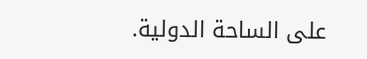على الساحة الدولية.